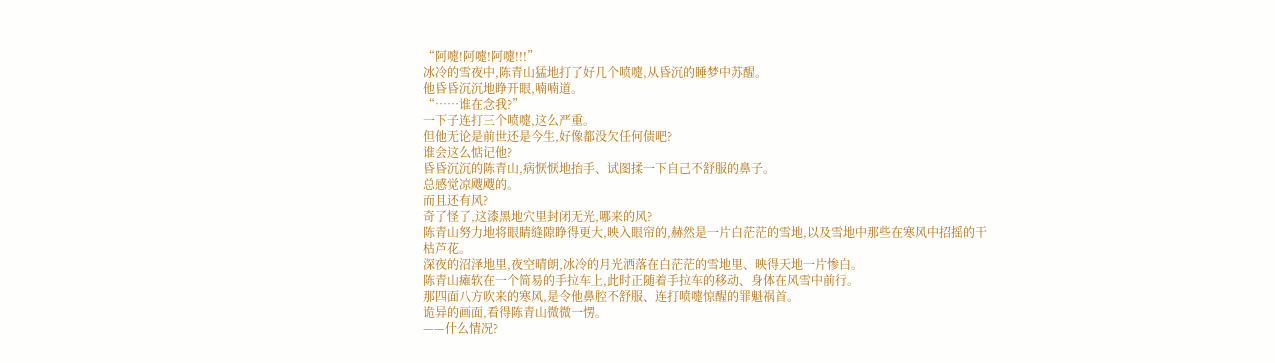“阿嚏!阿嚏!阿嚏!!!”
冰冷的雪夜中,陈青山猛地打了好几个喷嚏,从昏沉的睡梦中苏醒。
他昏昏沉沉地睁开眼,喃喃道。
“……谁在念我?”
一下子连打三个喷嚏,这么严重。
但他无论是前世还是今生,好像都没欠任何债吧?
谁会这么惦记他?
昏昏沉沉的陈青山,病恹恹地抬手、试图揉一下自己不舒服的鼻子。
总感觉凉飕飕的。
而且还有风?
奇了怪了,这漆黑地穴里封闭无光,哪来的风?
陈青山努力地将眼睛缝隙睁得更大,映入眼帘的,赫然是一片白茫茫的雪地,以及雪地中那些在寒风中招摇的干枯芦花。
深夜的沼泽地里,夜空晴朗,冰冷的月光洒落在白茫茫的雪地里、映得天地一片惨白。
陈青山瘫软在一个简易的手拉车上,此时正随着手拉车的移动、身体在风雪中前行。
那四面八方吹来的寒风,是令他鼻腔不舒服、连打喷嚏惊醒的罪魁祸首。
诡异的画面,看得陈青山微微一愣。
——什么情况?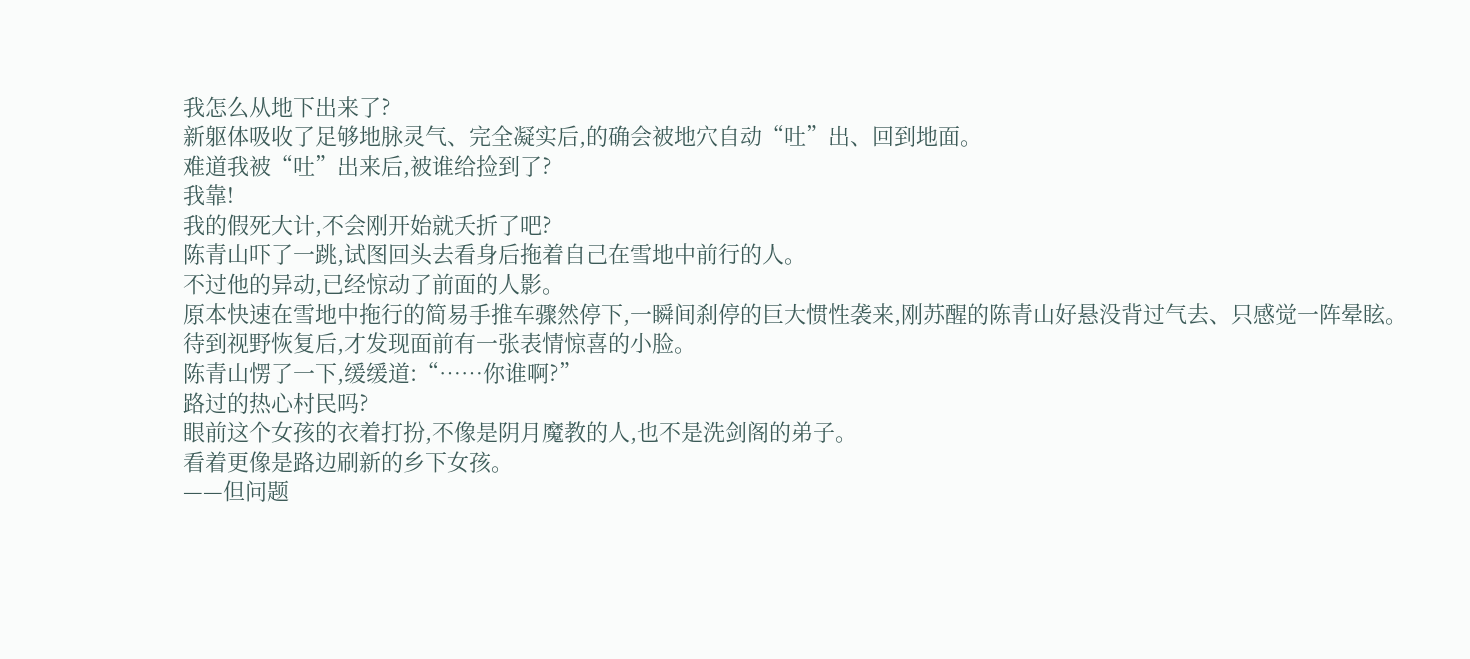我怎么从地下出来了?
新躯体吸收了足够地脉灵气、完全凝实后,的确会被地穴自动“吐”出、回到地面。
难道我被“吐”出来后,被谁给捡到了?
我靠!
我的假死大计,不会刚开始就夭折了吧?
陈青山吓了一跳,试图回头去看身后拖着自己在雪地中前行的人。
不过他的异动,已经惊动了前面的人影。
原本快速在雪地中拖行的简易手推车骤然停下,一瞬间刹停的巨大惯性袭来,刚苏醒的陈青山好悬没背过气去、只感觉一阵晕眩。
待到视野恢复后,才发现面前有一张表情惊喜的小脸。
陈青山愣了一下,缓缓道:“……你谁啊?”
路过的热心村民吗?
眼前这个女孩的衣着打扮,不像是阴月魔教的人,也不是洗剑阁的弟子。
看着更像是路边刷新的乡下女孩。
——但问题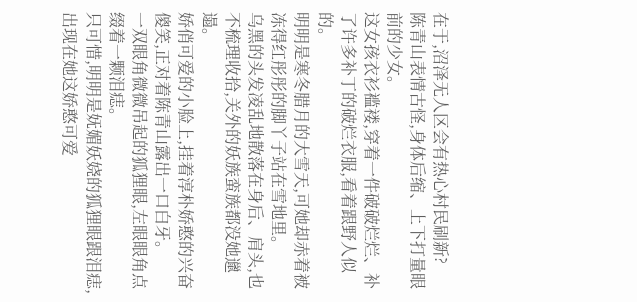在于,沼泽无人区会有热心村民刷新?
陈青山表情古怪,身体后缩、上下打量眼前的少女。
这女孩衣衫褴褛,穿着一件破破烂烂、补了许多补丁的破烂衣服,看着跟野人似的。
明明是寒冬腊月的大雪天,可她却赤着被冻得红彤彤的脚丫子站在雪地里。
乌黑的头发凌乱地散落在身后、肩头,也不梳理收拾,关外的妖族蛮族都没她邋遢。
娇俏可爱的小脸上,挂着淳朴娇憨的兴奋傻笑,正对着陈青山露出一口白牙。
一双眼角微微吊起的狐狸眼,左眼眼角点缀着一颗泪痣。
只可惜,明明是妩媚妖娆的狐狸眼跟泪痣,出现在她这娇憨可爱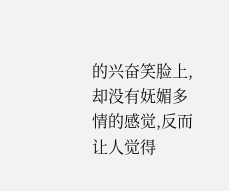的兴奋笑脸上,却没有妩媚多情的感觉,反而让人觉得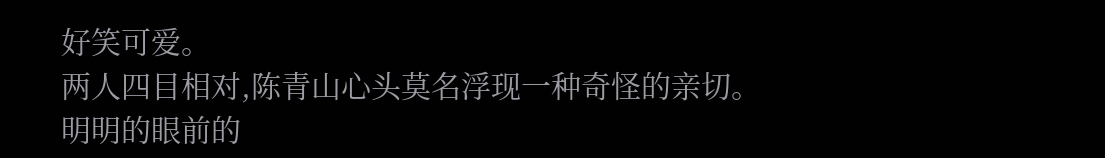好笑可爱。
两人四目相对,陈青山心头莫名浮现一种奇怪的亲切。
明明的眼前的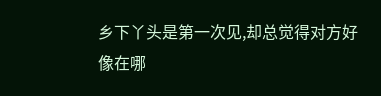乡下丫头是第一次见,却总觉得对方好像在哪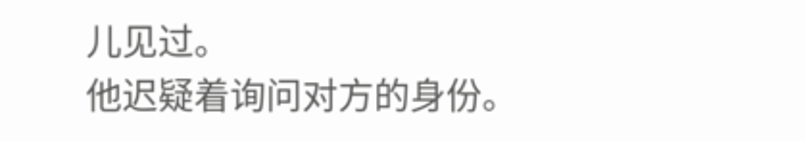儿见过。
他迟疑着询问对方的身份。